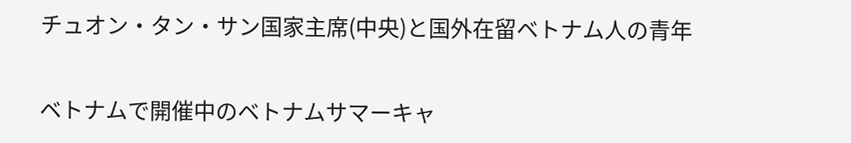チュオン・タン・サン国家主席(中央)と国外在留ベトナム人の青年


ベトナムで開催中のベトナムサマーキャ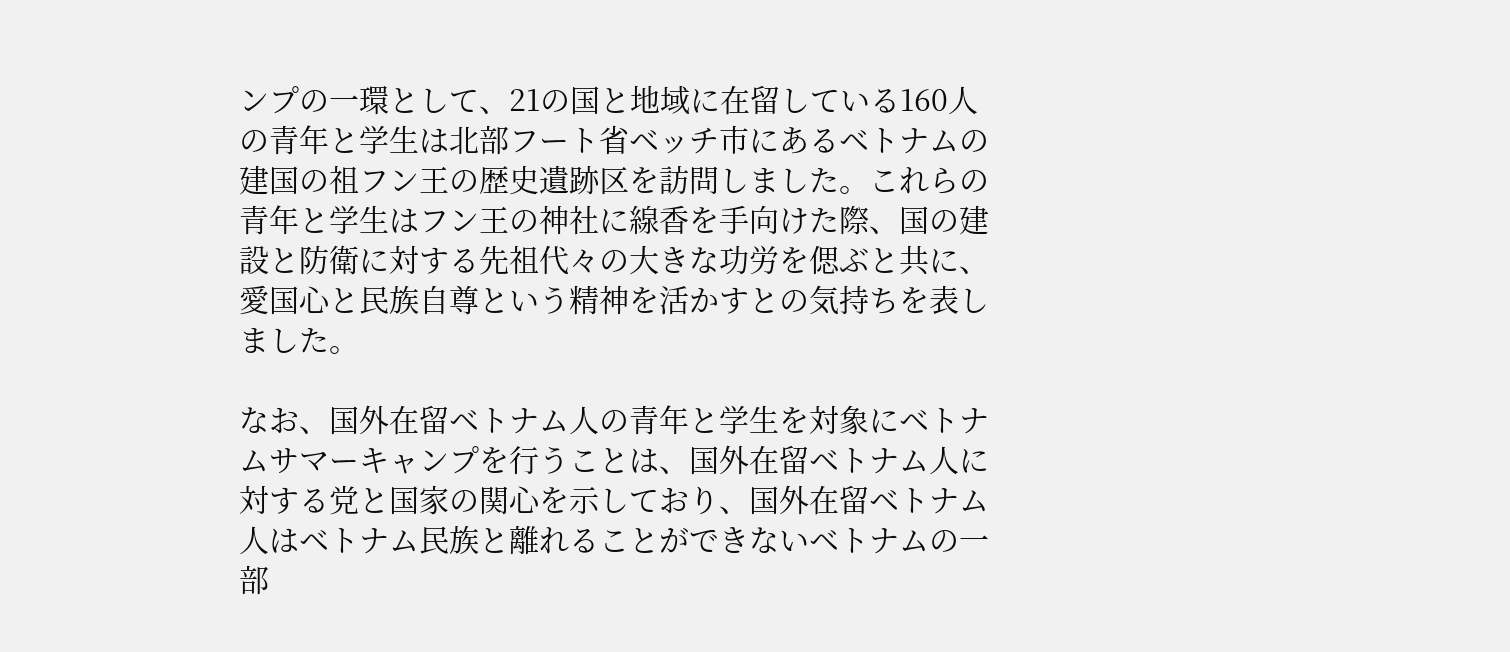ンプの一環として、21の国と地域に在留している160人の青年と学生は北部フート省ベッチ市にあるベトナムの建国の祖フン王の歴史遺跡区を訪問しました。これらの青年と学生はフン王の神社に線香を手向けた際、国の建設と防衛に対する先祖代々の大きな功労を偲ぶと共に、愛国心と民族自尊という精神を活かすとの気持ちを表しました。

なお、国外在留ベトナム人の青年と学生を対象にベトナムサマーキャンプを行うことは、国外在留ベトナム人に対する党と国家の関心を示しており、国外在留ベトナム人はベトナム民族と離れることができないベトナムの一部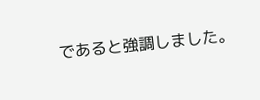であると強調しました。